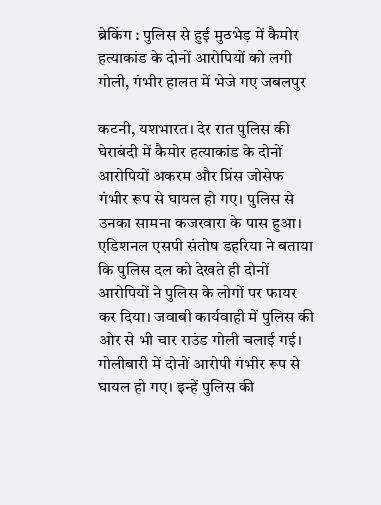ब्रेकिंग : पुलिस से हुई मुठभेड़ में कैमोर हत्याकांड के दोनों आरोपियों को लगी गोली, गंभीर हालत में भेजे गए जबलपुर

कटनी, यशभारत। देर रात पुलिस की घेराबंदी में कैमोर हत्याकांड के दोनों आरोपियों अकरम और प्रिंस जोसेफ गंभीर रूप से घायल हो गए। पुलिस से उनका सामना कजरवारा के पास हुआ। एडिशनल एसपी संतोष डहरिया ने बताया कि पुलिस दल को देखते ही दोनों आरोपियों ने पुलिस के लोगों पर फायर कर दिया। जवाबी कार्यवाही में पुलिस की ओर से भी चार राउंड गोली चलाई गई। गोलीबारी में दोनों आरोपी गंभीर रूप से घायल हो गए। इन्हें पुलिस की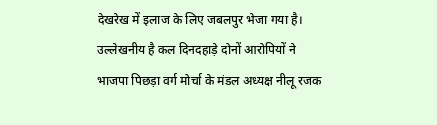देखरेख में इलाज के लिए जबलपुर भेजा गया है। उल्लेखनीय है कल दिनदहाड़े दोनों आरोपियों ने भाजपा पिछड़ा वर्ग मोर्चा के मंडल अध्यक्ष नीलू रजक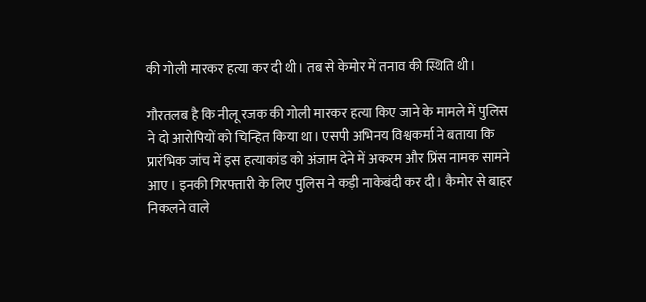की गोली मारकर हत्या कर दी थी। तब से केमोर में तनाव की स्थिति थी।

गौरतलब है कि नीलू रजक की गोली मारकर हत्या किए जाने के मामले में पुलिस ने दो आरोपियों को चिन्हित किया था। एसपी अभिनय विश्वकर्मा ने बताया कि प्रारंभिक जांच में इस हत्याकांड को अंजाम देने में अकरम और प्रिंस नामक सामने आए । इनकी गिरफ्तारी के लिए पुलिस ने कड़ी नाकेबंदी कर दी। कैमोर से बाहर निकलने वाले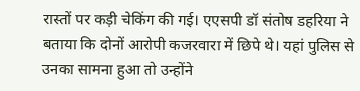रास्तों पर कड़ी चेकिंग की गई। एएसपी डॉ संतोष डहरिया ने बताया कि दोनों आरोपी कजरवारा में छिपे थे। यहां पुलिस से उनका सामना हुआ तो उन्होंने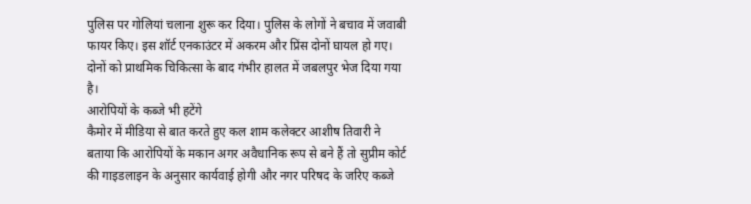पुलिस पर गोलियां चलाना शुरू कर दिया। पुलिस के लोगों ने बचाव में जवाबी फायर किए। इस शॉर्ट एनकाउंटर में अकरम और प्रिंस दोनों घायल हो गए। दोनों को प्राथमिक चिकित्सा के बाद गंभीर हालत में जबलपुर भेज दिया गया है।
आरोपियों के कब्जे भी हटेंगे
कैमोर में मीडिया से बात करते हुए कल शाम कलेक्टर आशीष तिवारी ने बताया कि आरोपियों के मकान अगर अवैधानिक रूप से बने हैं तो सुप्रीम कोर्ट की गाइडलाइन के अनुसार कार्यवाई होगी और नगर परिषद के जरिए कब्जे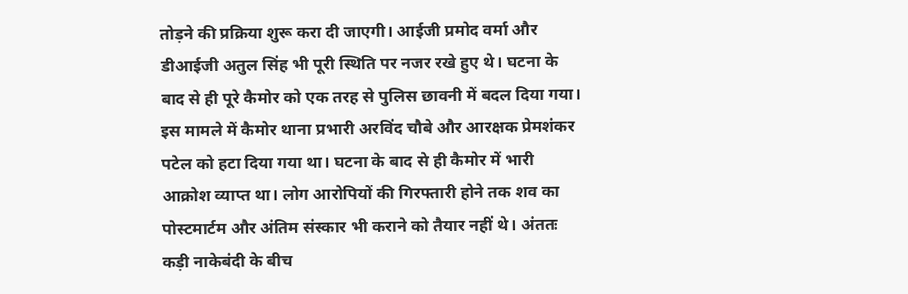तोड़ने की प्रक्रिया शुरू करा दी जाएगी। आईजी प्रमोद वर्मा और डीआईजी अतुल सिंह भी पूरी स्थिति पर नजर रखे हुए थे। घटना के बाद से ही पूरे कैमोर को एक तरह से पुलिस छावनी में बदल दिया गया। इस मामले में कैमोर थाना प्रभारी अरविंद चौबे और आरक्षक प्रेमशंकर पटेल को हटा दिया गया था। घटना के बाद से ही कैमोर में भारी आक्रोश व्याप्त था। लोग आरोपियों की गिरफ्तारी होने तक शव का पोस्टमार्टम और अंतिम संस्कार भी कराने को तैयार नहीं थे। अंततः कड़ी नाकेबंदी के बीच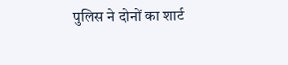पुलिस ने दोनों का शार्ट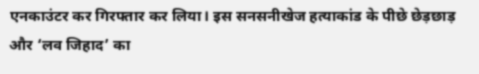एनकाउंटर कर गिरफ्तार कर लिया। इस सनसनीखेज हत्याकांड के पीछे छेड़छाड़ और ‘लव जिहाद’ का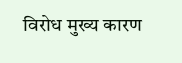विरोध मुख्य कारण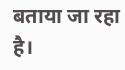बताया जा रहा है।